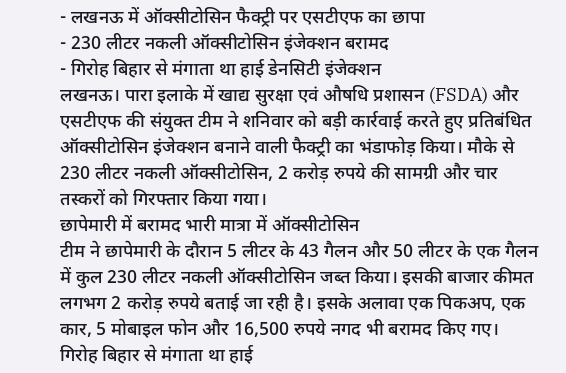- लखनऊ में ऑक्सीटोसिन फैक्ट्री पर एसटीएफ का छापा
- 230 लीटर नकली ऑक्सीटोसिन इंजेक्शन बरामद
- गिरोह बिहार से मंगाता था हाई डेनसिटी इंजेक्शन
लखनऊ। पारा इलाके में खाद्य सुरक्षा एवं औषधि प्रशासन (FSDA) और एसटीएफ की संयुक्त टीम ने शनिवार को बड़ी कार्रवाई करते हुए प्रतिबंधित ऑक्सीटोसिन इंजेक्शन बनाने वाली फैक्ट्री का भंडाफोड़ किया। मौके से 230 लीटर नकली ऑक्सीटोसिन, 2 करोड़ रुपये की सामग्री और चार तस्करों को गिरफ्तार किया गया।
छापेमारी में बरामद भारी मात्रा में ऑक्सीटोसिन
टीम ने छापेमारी के दौरान 5 लीटर के 43 गैलन और 50 लीटर के एक गैलन में कुल 230 लीटर नकली ऑक्सीटोसिन जब्त किया। इसकी बाजार कीमत लगभग 2 करोड़ रुपये बताई जा रही है। इसके अलावा एक पिकअप, एक कार, 5 मोबाइल फोन और 16,500 रुपये नगद भी बरामद किए गए।
गिरोह बिहार से मंगाता था हाई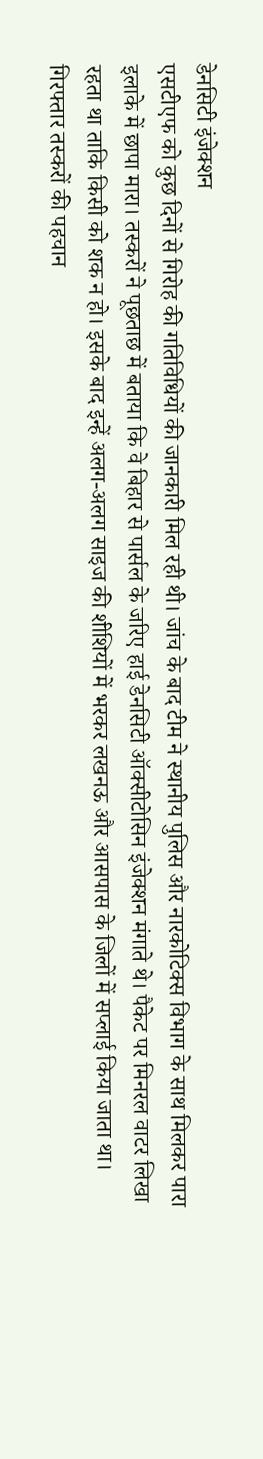डेनसिटी इंजेक्शन
एसटीएफ को कुछ दिनों से गिरोह की गतिविधियों की जानकारी मिल रही थी। जांच के बाद टीम ने स्थानीय पुलिस और नारकोटिक्स विभाग के साथ मिलकर पारा इलाके में छापा मारा। तस्करों ने पूछताछ में बताया कि वे बिहार से पार्सल के जरिए हाई डेनसिटी ऑक्सीटोसिन इंजेक्शन मंगाते थे। पैकेट पर मिनरल वाटर लिखा रहता था ताकि किसी को शक न हो। इसके बाद इन्हें अलग-अलग साइज की शीशियों में भरकर लखनऊ और आसपास के जिलों में सप्लाई किया जाता था।
गिरफ्तार तस्करों की पहचान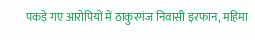पकड़े गए आरोपियों में ठाकुरगंज निवासी इरफान, महिमा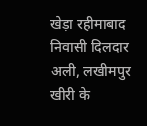खेड़ा रहीमाबाद निवासी दिलदार अली, लखीमपुर खीरी के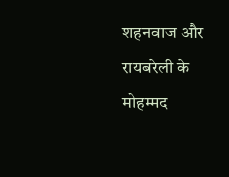शहनवाज और रायबरेली के मोहम्मद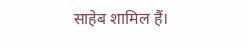साहेब शामिल हैं।